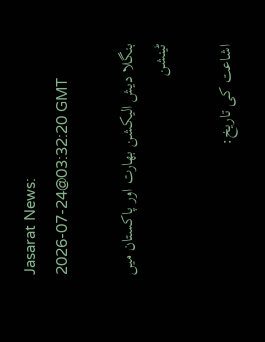Jasarat News:
2026-07-24@03:32:20 GMT

بنگلا دیش الیکشن بھارت اور پاکستان میں ٹینشن

اشاعت کی تاریخ: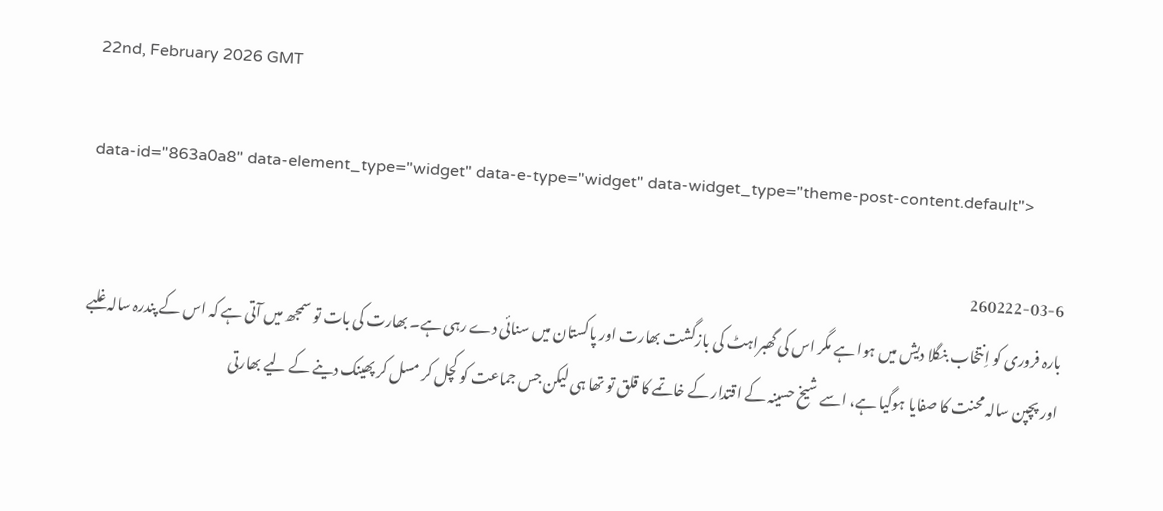22nd, February 2026 GMT

data-id="863a0a8" data-element_type="widget" data-e-type="widget" data-widget_type="theme-post-content.default">

260222-03-6
بارہ فروری کو اِنتخاب بنگلا دیش میں ہوا ہے مگر اس کی گھبراہٹ کی بازگشت بھارت اور پاکستان میں سنائی دے رہی ہے۔ بھارت کی بات تو سمجھ میں آتی ہے کہ اس کے پندرہ سالہ غلبے اور پچپن سالہ محنت کا صفایا ہوگیا ہے، اسے شیخ حسینہ کے اقتدار کے خاتمے کا قلق تو تھا ہی لیکن جس جماعت کو کچل کر مسل کر پھینک دینے کے لیے بھارتی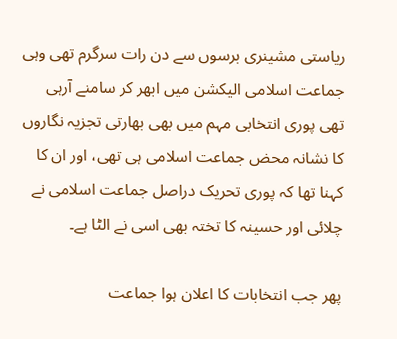ریاستی مشینری برسوں سے دن رات سرگرم تھی وہی جماعت اسلامی الیکشن میں ابھر کر سامنے آرہی تھی پوری انتخابی مہم میں بھی بھارتی تجزیہ نگاروں کا نشانہ محض جماعت اسلامی ہی تھی، اور ان کا کہنا تھا کہ پوری تحریک دراصل جماعت اسلامی نے چلائی اور حسینہ کا تختہ بھی اسی نے الٹا ہے۔

پھر جب انتخابات کا اعلان ہوا جماعت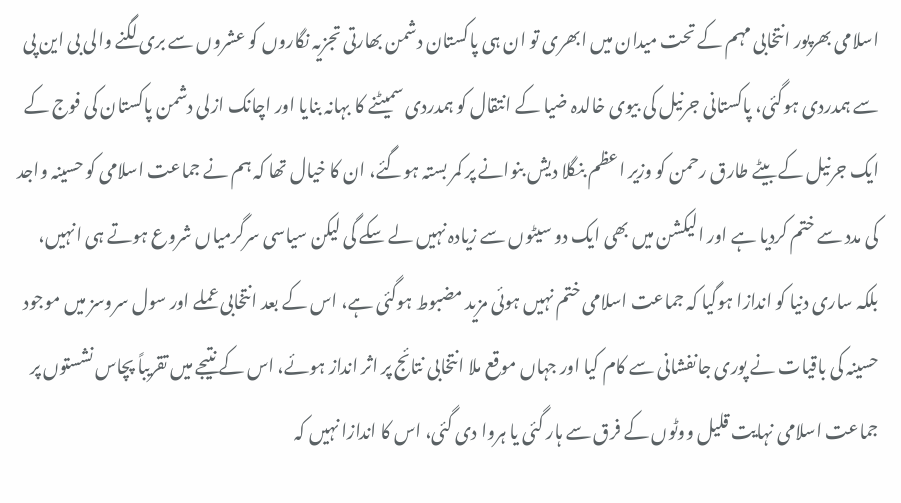اسلامی بھرپور انتخابی مہم کے تحت میدان میں ابھری تو ان ہی پاکستان دشمن بھارتی تجزیہ نگاروں کو عشروں سے بری لگنے والی بی این پی سے ہمدردی ہوگئی، پاکستانی جرنیل کی بیوی خالدہ ضیا کے انتقال کو ہمدردی سمیٹنے کا بہانہ بنایا اور اچانک ازلی دشمن پاکستان کی فوج کے ایک جرنیل کے بیٹے طارق رحمن کو وزیر اعظم بنگلا دیش بنوانے پر کمر بستہ ہوگئے، ان کا خیال تھا کہ ہم نے جماعت اسلامی کو حسینہ واجد کی مدد سے ختم کردیا ہے اور الیکشن میں بھی ایک دو سیٹوں سے زیادہ نہیں لے سکے گی لیکن سیاسی سرگرمیاں شروع ہوتے ہی انہیں، بلکہ ساری دنیا کو اندازا ہوگیا کہ جماعت اسلامی ختم نہیں ہوئی مزید مضبوط ہوگئی ہے، اس کے بعد انتخابی عملے اور سول سروسز میں موجود حسینہ کی باقیات نے پوری جانفشانی سے کام کیا اور جہاں موقع ملا انتخابی نتائج پر اثر انداز ہوئے، اس کے نتیجے میں تقریباً پچاس نشستوں پر جماعت اسلامی نہایت قلیل ووٹوں کے فرق سے ہار گئی یا ہروا دی گئی، اس کا اندازا نہیں کہ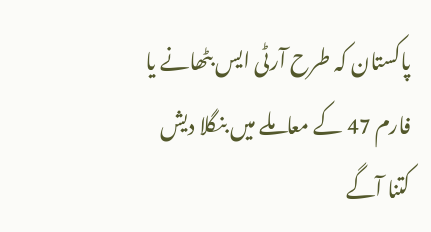پاکستان کہ طرح آرٹی ایس بٹھانے یا فارم 47 کے معاملے میں بنگلا دیش کتنا آگے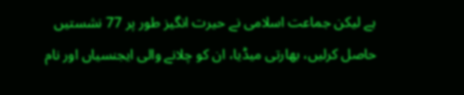ہے لیکن جماعت اسلامی نے حیرت انگیز طور پر 77 نشستیں حاصل کرلیں، بھارتی میڈیا، ان کو چلانے والی ایجنسیاں اور نام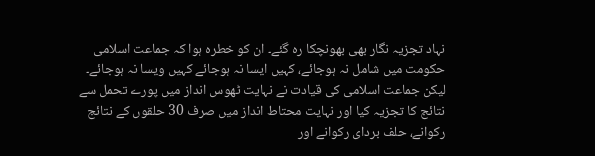نہاد تجزیہ نگار بھی بھونچکا رہ گئے۔ ان کو خطرہ ہوا کہ جماعت اسلامی حکومت میں شامل نہ ہوجائے، کہیں ایسا نہ ہوجائے کہیں ویسا نہ ہوجائے۔ لیکن جماعت اسلامی کی قیادت نے نہایت ٹھوس انداز میں پورے تحمل سے نتائج کا تجزیہ کیا اور نہایت محتاط انداز میں صرف 30 حلقوں کے نتائج رکوانے، حلف بردای رکوانے اور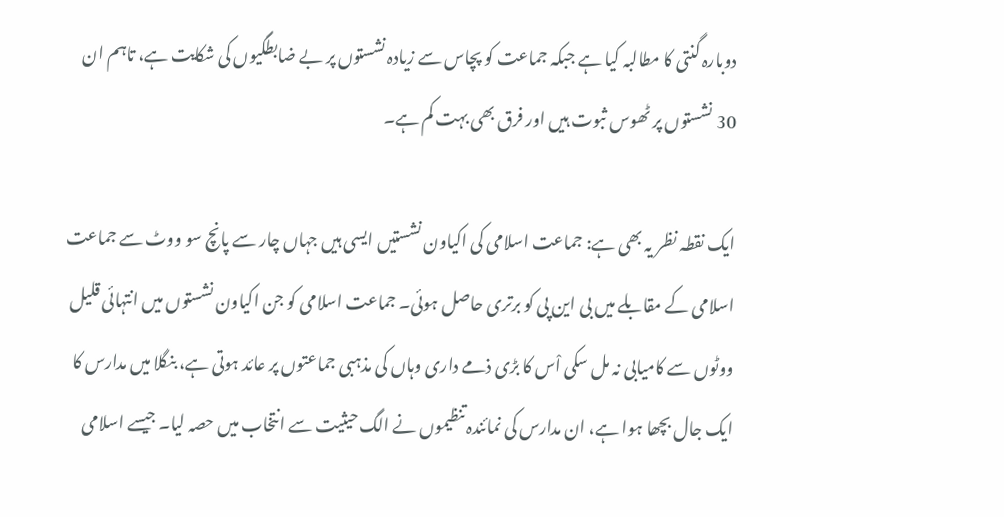دوبارہ گنتی کا مطالبہ کیا ہے جبکہ جماعت کو پچاس سے زیادہ نشستوں پر بے ضابطگیوں کی شکایت ہے، تاہم ان 30 نشستوں پر ٹھوس ثبوت ہیں اور فرق بھی بہت کم ہے۔

ایک نقطہ نظر یہ بھی ہے: جماعت اسلامی کی اکیاون نشستیں ایسی ہیں جہاں چار سے پانچ سو ووٹ سے جماعت اسلامی کے مقابلے میں بی این پی کو برتری حاصل ہوئی۔ جماعت اسلامی کو جن اکیاون نشستوں میں انتہائی قلیل ووٹوں سے کامیابی نہ مل سکی اْس کا بڑی ذمے داری وہاں کی مذہبی جماعتوں پر عائد ہوتی ہے، بنگلا میں مدارس کا ایک جال بچھا ہوا ہے، ان مدارس کی نمائندہ تنظیموں نے الگ حیثیت سے انتخاب میں حصہ لیا۔ جیسے اسلامی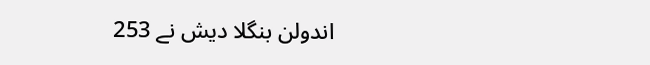اندولن بنگلا دیش نے 253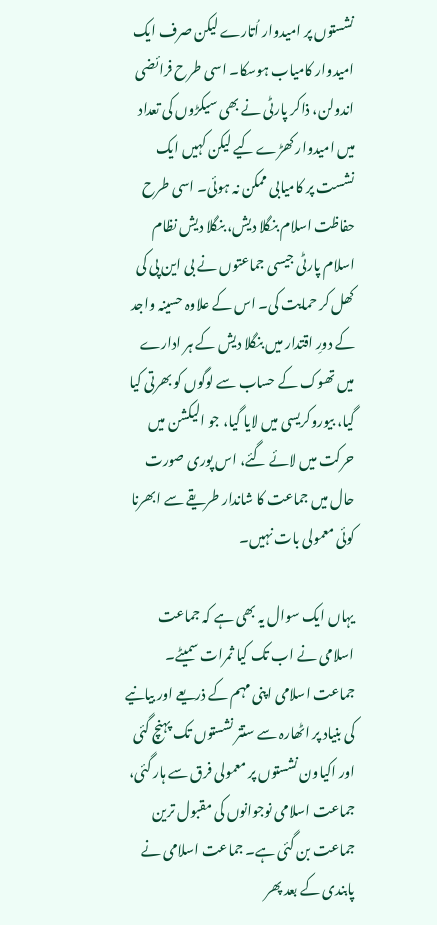نشستوں پر امیدوار اُتارے لیکن صرف ایک امیدوار کامیاب ہوسکا۔ اسی طرح فرائضی اندولن، ذاکر پارٹی نے بھی سیکڑوں کی تعداد میں امیدوار کھڑے کیے لیکن کہیں ایک نشست پر کامیابی ممکن نہ ہوئی۔ اسی طرح حفاظت اسلام بنگلا دیش، بنگلا دیش نظام اسلام پارٹی جیسی جماعتوں نے بی این پی کی کھل کر حمایت کی۔ اس کے علاوہ حسینہ واجد کے دورِ اقتدار میں بنگلا دیش کے ہر ادارے میں تھوک کے حساب سے لوگوں کو بھرتی کیا گیا، بیوروکریسی میں لایا گیا، جو الیکشن میں حرکت میں لائے گئے، اس پوری صورت حال میں جماعت کا شاندار طریقے سے ابھرنا کوئی معمولی بات نہیں۔

یہاں ایک سوال یہ بھی ہے کہ جماعت اسلامی نے اب تک کیا ثمرات سمیٹے۔ جماعت اسلامی اپنی مہم کے ذریعے اور بیانیے کی بنیاد پر اٹھارہ سے ستتر نشستوں تک پہنچ گئی اور اکیاون نشستوں پر معمولی فرق سے ہار گئی، جماعت اسلامی نوجوانوں کی مقبول ترین جماعت بن گئی ہے۔ جماعت اسلامی نے پابندی کے بعد پھر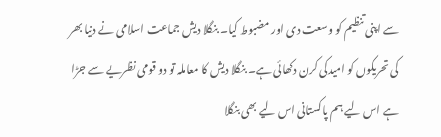سے اپنی تنظیم کو وسعت دی اور مضبوط کیا۔ بنگلا دیش جماعت اسلامی نے دنیا بھر کی تحریکوں کو امیدکی کرن دکھائی ہے۔ بنگلا دیش کا معاملہ تو دو قومی نظریے سے جڑا ہے اس لیے ہم پاکستانی اس لیے بھی بنگلا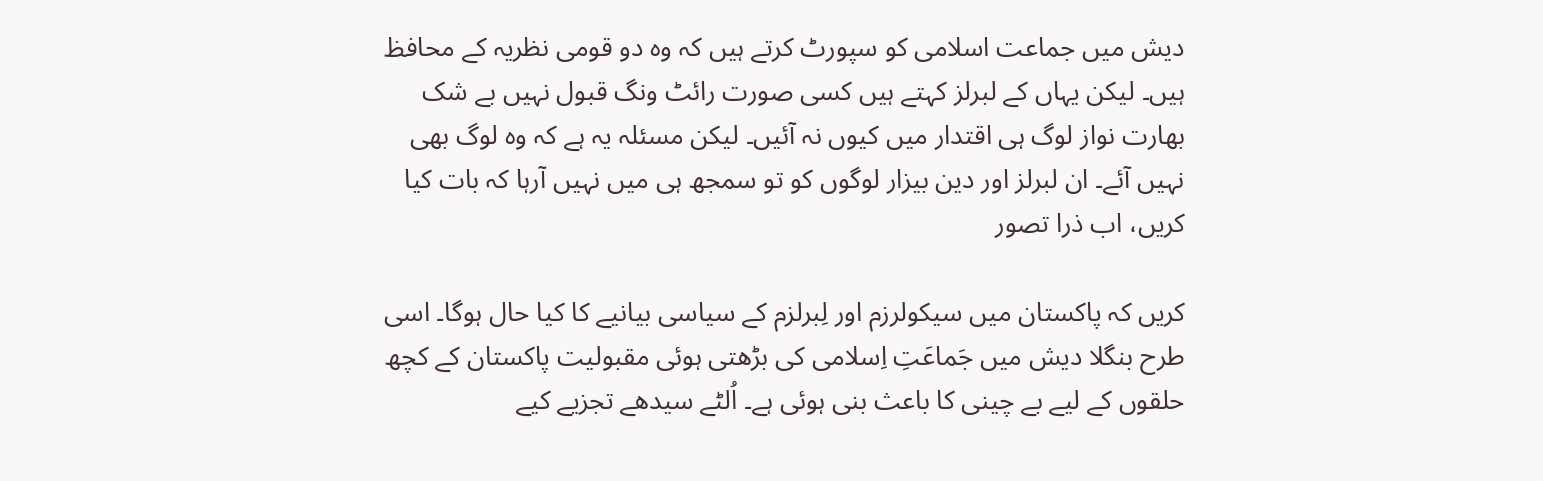دیش میں جماعت اسلامی کو سپورٹ کرتے ہیں کہ وہ دو قومی نظریہ کے محافظ ہیں۔ لیکن یہاں کے لبرلز کہتے ہیں کسی صورت رائٹ ونگ قبول نہیں بے شک بھارت نواز لوگ ہی اقتدار میں کیوں نہ آئیں۔ لیکن مسئلہ یہ ہے کہ وہ لوگ بھی نہیں آئے۔ ان لبرلز اور دین بیزار لوگوں کو تو سمجھ ہی میں نہیں آرہا کہ بات کیا کریں، اب ذرا تصور

کریں کہ پاکستان میں سیکولرزم اور لِبرلزم کے سیاسی بیانیے کا کیا حال ہوگا۔ اسی طرح بنگلا دیش میں جَماعَتِ اِسلامی کی بڑھتی ہوئی مقبولیت پاکستان کے کچھ حلقوں کے لیے بے چینی کا باعث بنی ہوئی ہے۔ اُلٹے سیدھے تجزیے کیے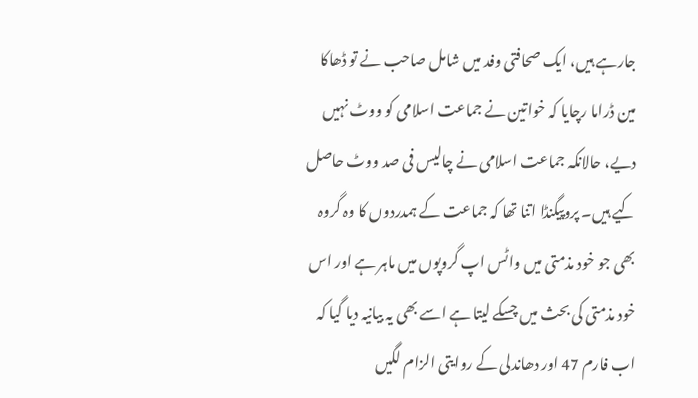جارہے ہیں، ایک صحافتی وفد میں شامل صاحب نے تو ڈھاکا مین ڈراما رچایا کہ خواتین نے جماعت اسلامی کو ووٹ نہیں دیے، حالانکہ جماعت اسلامی نے چالیس فی صد ووٹ حاصل کیے ہیں۔ پروپیگنڈا اتنا تھا کہ جماعت کے ہمدردوں کا وہ گروہ بھی جو خود مذمتی میں واٹس اپ گروپوں میں ماہر ہے اور اس خود مذمتی کی بحث میں چسکے لیتا ہے اسے بھی یہ بیانیہ دیا گیا کہ اب فارم 47 اور دھاندلی کے روایتی الزام لگیں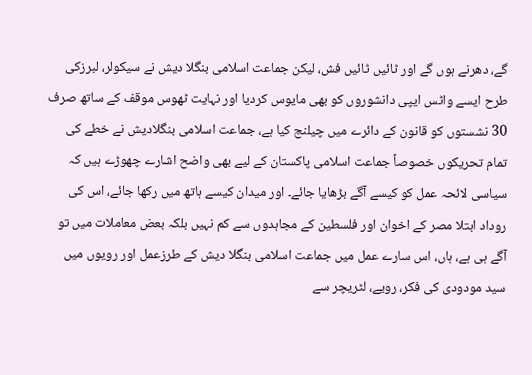گے، دھرنے ہوں گے اور ٹائیں ٹائیں فش، لیکن جماعت اسلامی بنگلا دیش نے سیکولر، لبرزکی طرح ایسے واٹس ایپی دانشوروں کو بھی مایوس کردیا اور نہایت ٹھوس موقف کے ساتھ صرف 30 نشستوں کو قانون کے دائرے میں چیلنج کیا ہے، جماعت اسلامی بنگلادیش نے خطے کی تمام تحریکوں خصوصاً جماعت اسلامی پاکستان کے لیے بھی واضح اشارے چھوڑے ہیں کہ سیاسی لائحہ عمل کو کیسے آگے بڑھایا جائے۔ اور میدان کیسے ہاتھ میں رکھا جائے، اس کی روداد ابتلا مصر کے اخوان اور فلسطین کے مجاہدوں سے کم نہیں بلکہ بعض معاملات میں تو آگے ہی ہے، ہاں، اس سارے عمل میں جماعت اسلامی بنگلا دیش کے طرزعمل اور رویوں میں سید مودودی کی فکر، رویے، لٹریچر سے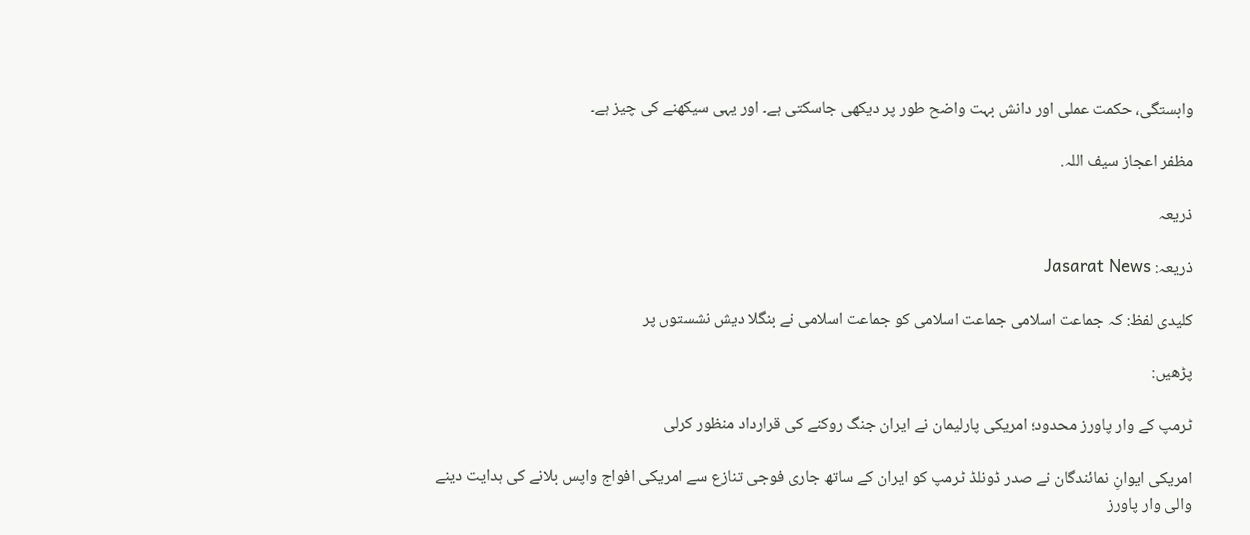وابستگی، حکمت عملی اور دانش بہت واضح طور پر دیکھی جاسکتی ہے۔ اور یہی سیکھنے کی چیز ہے۔

مظفر اعجاز سیف اللہ.

ذریعہ

ذریعہ: Jasarat News

کلیدی لفظ: کہ جماعت اسلامی جماعت اسلامی کو جماعت اسلامی نے بنگلا دیش نشستوں پر

پڑھیں:

ٹرمپ کے وار پاورز محدود؛ امریکی پارلیمان نے ایران جنگ روکنے کی قرارداد منظور کرلی

امریکی ایوانِ نمائندگان نے صدر ڈونلڈ ٹرمپ کو ایران کے ساتھ جاری فوجی تنازع سے امریکی افواج واپس بلانے کی ہدایت دینے والی وار پاورز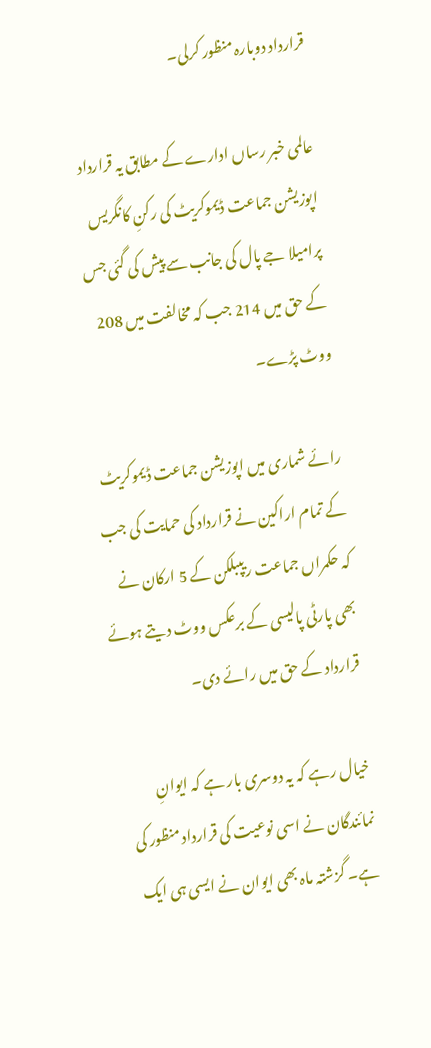قرارداد دوبارہ منظور کرلی۔

عالمی خبر رساں ادارے کے مطابق یہ قرارداد اپوزیشن جماعت ڈیموکریٹ کی رکنِ کانگریس پرامیلا جے پال کی جانب سے پیش کی گئی جس کے حق میں 214 جب کہ مخالفت میں 208 ووٹ پڑے۔

رائے شماری میں اپوزیشن جماعت ڈیموکریٹ کے تمام اراکین نے قرارداد کی حمایت کی جب کہ حکمراں جماعت ریپبلکن کے 5 ارکان نے بھی پارٹی پالیسی کے برعکس ووٹ دیتے ہوئے قرارداد کے حق میں رائے دی۔

خیال رہے کہ یہ دوسری بار ہے کہ ایوانِ نمائندگان نے اسی نوعیت کی قرارداد منظور کی ہے۔ گزشتہ ماہ بھی ایوان نے ایسی ہی ایک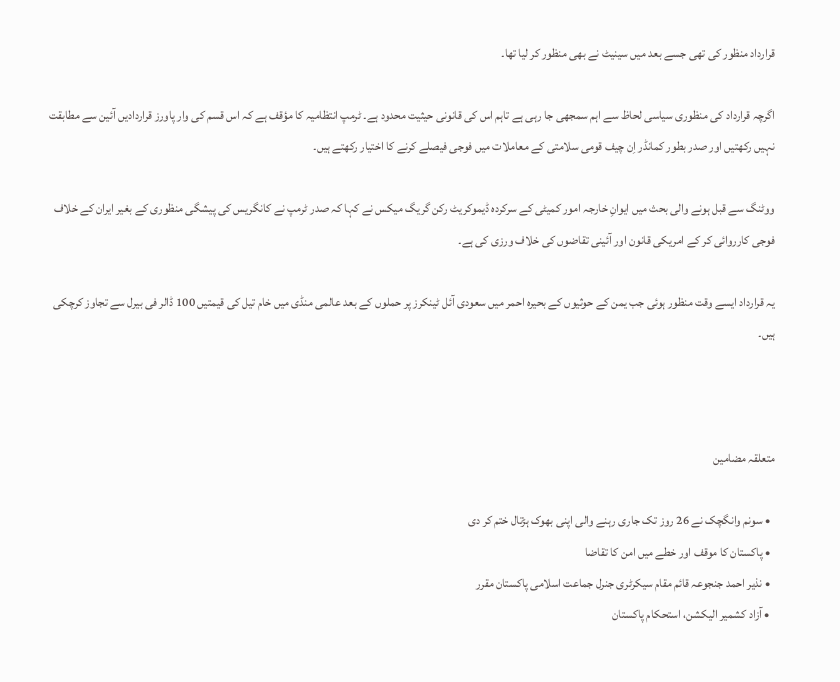قرارداد منظور کی تھی جسے بعد میں سینیٹ نے بھی منظور کر لیا تھا۔

اگرچہ قرارداد کی منظوری سیاسی لحاظ سے اہم سمجھی جا رہی ہے تاہم اس کی قانونی حیثیت محدود ہے۔ ٹرمپ انتظامیہ کا مؤقف ہے کہ اس قسم کی وار پاورز قراردادیں آئین سے مطابقت نہیں رکھتیں اور صدر بطور کمانڈر اِن چیف قومی سلامتی کے معاملات میں فوجی فیصلے کرنے کا اختیار رکھتے ہیں۔

ووٹنگ سے قبل ہونے والی بحث میں ایوانِ خارجہ امور کمیٹی کے سرکردہ ڈیموکریٹ رکن گریگ میکس نے کہا کہ صدر ٹرمپ نے کانگریس کی پیشگی منظوری کے بغیر ایران کے خلاف فوجی کارروائی کر کے امریکی قانون اور آئینی تقاضوں کی خلاف ورزی کی ہے۔

یہ قرارداد ایسے وقت منظور ہوئی جب یمن کے حوثیوں کے بحیرہ احمر میں سعودی آئل ٹینکرز پر حملوں کے بعد عالمی منڈی میں خام تیل کی قیمتیں 100 ڈالر فی بیرل سے تجاوز کرچکی ہیں۔



متعلقہ مضامین

  • سونم وانگچک نے 26 روز تک جاری رہنے والی اپنی بھوک ہڑتال ختم کر دی
  • پاکستان کا موقف اور خطے میں امن کا تقاضا
  • نذیر احمد جنجوعہ قائم مقام سیکرٹری جنرل جماعت اسلامی پاکستان مقرر
  • آزاد کشمیر الیکشن، استحکام پاکستان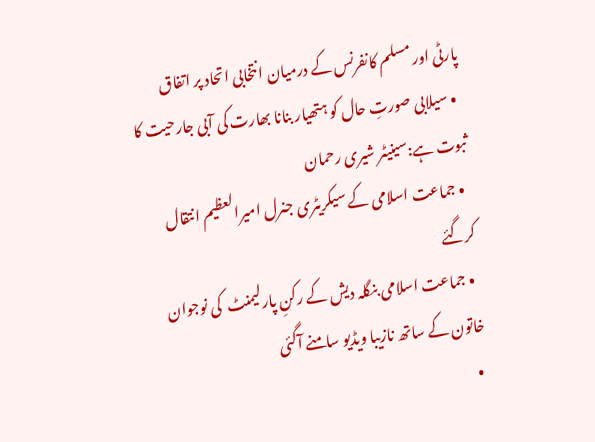پارٹی اور مسلم کانفرنس کے درمیان انتخابی اتحاد پر اتفاق
  • سیلابی صورتِ حال کو ہتھیار بنانا بھارت کی آبی جارحیت کا ثبوت ہے:سینیٹر شیری رحمان
  • جماعت اسلامی کے سیکریٹری جنرل امیرالعظیم انتقال کرگئے
  • جماعت اسلامی بنگلہ دیش کے رکنِ پارلیمنٹ  کی نوجوان خاتون کے ساتھ نازیبا ویڈیو سامنے آگئی
  •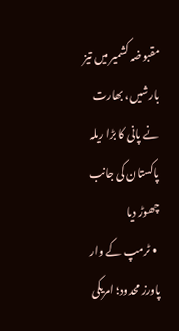مقبوضہ کشمیر میں تیز بارشیں، بھارت نے پانی کا بڑا ریلہ پاکستان کی جانب چھوڑ دیا
  • ٹرمپ کے وار پاورز محدود؛ امریکی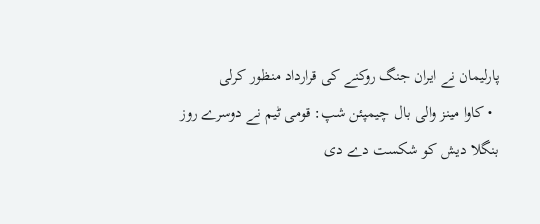پارلیمان نے ایران جنگ روکنے کی قرارداد منظور کرلی
  • کاوا مینز والی بال چیمپئن شپ: قومی ٹیم نے دوسرے روز بنگلا دیش کو شکست دے دی